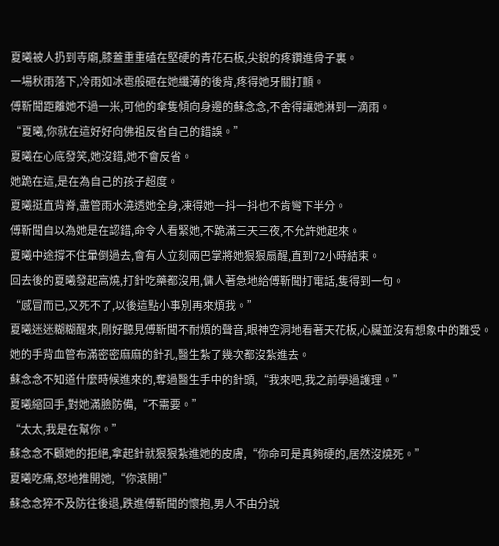夏曦被人扔到寺廟,膝蓋重重磕在堅硬的青花石板,尖銳的疼鑽進骨子裏。
一場秋雨落下,冷雨如冰雹般砸在她纖薄的後背,疼得她牙關打顫。
傅靳聞距離她不過一米,可他的傘隻傾向身邊的蘇念念,不舍得讓她淋到一滴雨。
“夏曦,你就在這好好向佛祖反省自己的錯誤。”
夏曦在心底發笑,她沒錯,她不會反省。
她跪在這,是在為自己的孩子超度。
夏曦挺直背脊,盡管雨水澆透她全身,凍得她一抖一抖也不肯彎下半分。
傅靳聞自以為她是在認錯,命令人看緊她,不跪滿三天三夜,不允許她起來。
夏曦中途撐不住暈倒過去,會有人立刻兩巴掌將她狠狠扇醒,直到72小時結束。
回去後的夏曦發起高燒,打針吃藥都沒用,傭人著急地給傅靳聞打電話,隻得到一句。
“感冒而已,又死不了,以後這點小事別再來煩我。”
夏曦迷迷糊糊醒來,剛好聽見傅靳聞不耐煩的聲音,眼神空洞地看著天花板,心臟並沒有想象中的難受。
她的手背血管布滿密密麻麻的針孔,醫生紮了幾次都沒紮進去。
蘇念念不知道什麼時候進來的,奪過醫生手中的針頭,“我來吧,我之前學過護理。”
夏曦縮回手,對她滿臉防備,“不需要。”
“太太,我是在幫你。”
蘇念念不顧她的拒絕,拿起針就狠狠紮進她的皮膚,“你命可是真夠硬的,居然沒燒死。”
夏曦吃痛,怒地推開她,“你滾開!”
蘇念念猝不及防往後退,跌進傅靳聞的懷抱,男人不由分說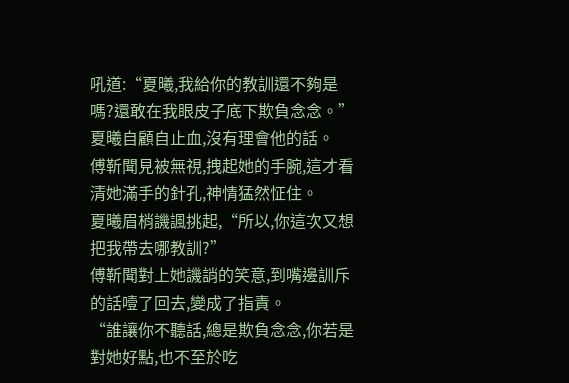吼道:“夏曦,我給你的教訓還不夠是嗎?還敢在我眼皮子底下欺負念念。”
夏曦自顧自止血,沒有理會他的話。
傅靳聞見被無視,拽起她的手腕,這才看清她滿手的針孔,神情猛然怔住。
夏曦眉梢譏諷挑起,“所以,你這次又想把我帶去哪教訓?”
傅靳聞對上她譏誚的笑意,到嘴邊訓斥的話噎了回去,變成了指責。
“誰讓你不聽話,總是欺負念念,你若是對她好點,也不至於吃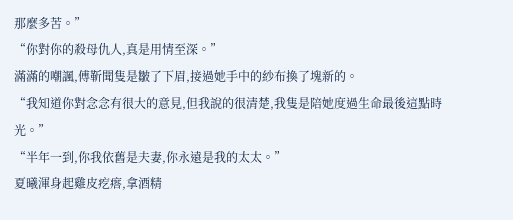那麼多苦。”
“你對你的殺母仇人,真是用情至深。”
滿滿的嘲諷,傅靳聞隻是皺了下眉,接過她手中的紗布換了塊新的。
“我知道你對念念有很大的意見,但我說的很清楚,我隻是陪她度過生命最後這點時光。”
“半年一到,你我依舊是夫妻,你永遠是我的太太。”
夏曦渾身起雞皮疙瘩,拿酒精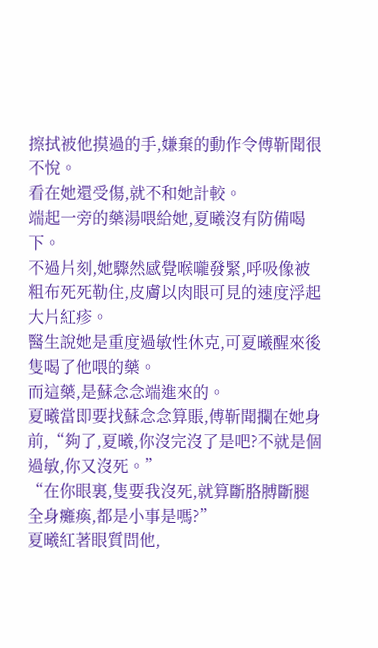擦拭被他摸過的手,嫌棄的動作令傅靳聞很不悅。
看在她還受傷,就不和她計較。
端起一旁的藥湯喂給她,夏曦沒有防備喝下。
不過片刻,她驟然感覺喉嚨發緊,呼吸像被粗布死死勒住,皮膚以肉眼可見的速度浮起大片紅疹。
醫生說她是重度過敏性休克,可夏曦醒來後隻喝了他喂的藥。
而這藥,是蘇念念端進來的。
夏曦當即要找蘇念念算賬,傅靳聞攔在她身前,“夠了,夏曦,你沒完沒了是吧?不就是個過敏,你又沒死。”
“在你眼裏,隻要我沒死,就算斷胳膊斷腿全身癱瘓,都是小事是嗎?”
夏曦紅著眼質問他,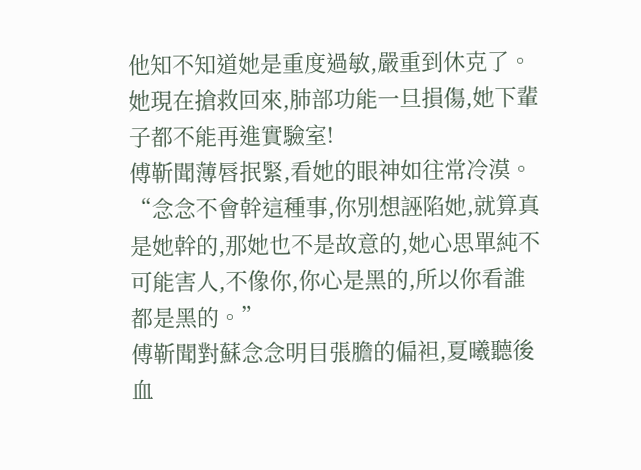他知不知道她是重度過敏,嚴重到休克了。
她現在搶救回來,肺部功能一旦損傷,她下輩子都不能再進實驗室!
傅靳聞薄唇抿緊,看她的眼神如往常冷漠。
“念念不會幹這種事,你別想誣陷她,就算真是她幹的,那她也不是故意的,她心思單純不可能害人,不像你,你心是黑的,所以你看誰都是黑的。”
傅靳聞對蘇念念明目張膽的偏袒,夏曦聽後血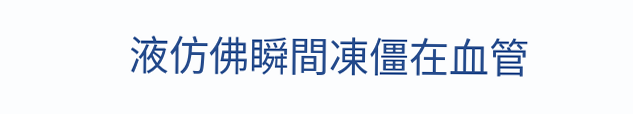液仿佛瞬間凍僵在血管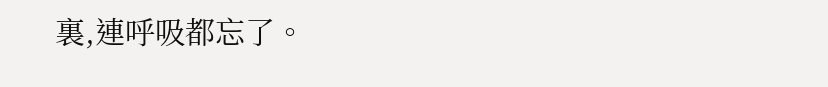裏,連呼吸都忘了。